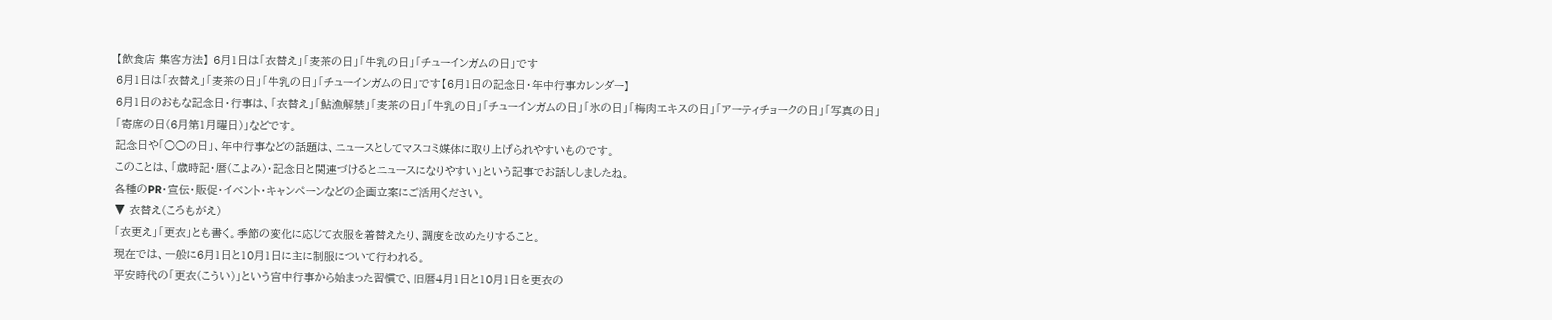【飲食店 集客方法】 6月1日は「衣替え」「麦茶の日」「牛乳の日」「チューインガムの日」です
6月1日は「衣替え」「麦茶の日」「牛乳の日」「チューインガムの日」です【6月1日の記念日・年中行事カレンダー】
6月1日のおもな記念日・行事は、「衣替え」「鮎漁解禁」「麦茶の日」「牛乳の日」「チューインガムの日」「氷の日」「梅肉エキスの日」「アーティチョークの日」「写真の日」「寄席の日(6月第1月曜日)」などです。
記念日や「○○の日」、年中行事などの話題は、ニュースとしてマスコミ媒体に取り上げられやすいものです。
このことは、「歳時記・暦(こよみ)・記念日と関連づけるとニュースになりやすい」という記事でお話ししましたね。
各種のPR・宣伝・販促・イベント・キャンペーンなどの企画立案にご活用ください。
▼ 衣替え(ころもがえ)
「衣更え」「更衣」とも書く。季節の変化に応じて衣服を着替えたり、調度を改めたりすること。
現在では、一般に6月1日と10月1日に主に制服について行われる。
平安時代の「更衣(こうい)」という宮中行事から始まった習慣で、旧暦4月1日と10月1日を更衣の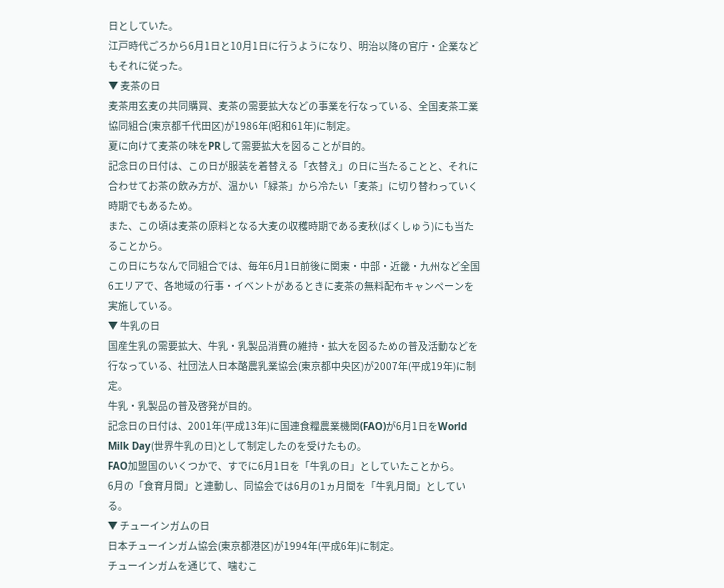日としていた。
江戸時代ごろから6月1日と10月1日に行うようになり、明治以降の官庁・企業などもそれに従った。
▼ 麦茶の日
麦茶用玄麦の共同購買、麦茶の需要拡大などの事業を行なっている、全国麦茶工業協同組合(東京都千代田区)が1986年(昭和61年)に制定。
夏に向けて麦茶の味をPRして需要拡大を図ることが目的。
記念日の日付は、この日が服装を着替える「衣替え」の日に当たることと、それに合わせてお茶の飲み方が、温かい「緑茶」から冷たい「麦茶」に切り替わっていく時期でもあるため。
また、この頃は麦茶の原料となる大麦の収穫時期である麦秋(ばくしゅう)にも当たることから。
この日にちなんで同組合では、毎年6月1日前後に関東・中部・近畿・九州など全国6エリアで、各地域の行事・イベントがあるときに麦茶の無料配布キャンペーンを実施している。
▼ 牛乳の日
国産生乳の需要拡大、牛乳・乳製品消費の維持・拡大を図るための普及活動などを行なっている、社団法人日本酪農乳業協会(東京都中央区)が2007年(平成19年)に制定。
牛乳・乳製品の普及啓発が目的。
記念日の日付は、2001年(平成13年)に国連食糧農業機関(FAO)が6月1日をWorld Milk Day(世界牛乳の日)として制定したのを受けたもの。
FAO加盟国のいくつかで、すでに6月1日を「牛乳の日」としていたことから。
6月の「食育月間」と連動し、同協会では6月の1ヵ月間を「牛乳月間」としている。
▼ チューインガムの日
日本チューインガム協会(東京都港区)が1994年(平成6年)に制定。
チューインガムを通じて、噛むこ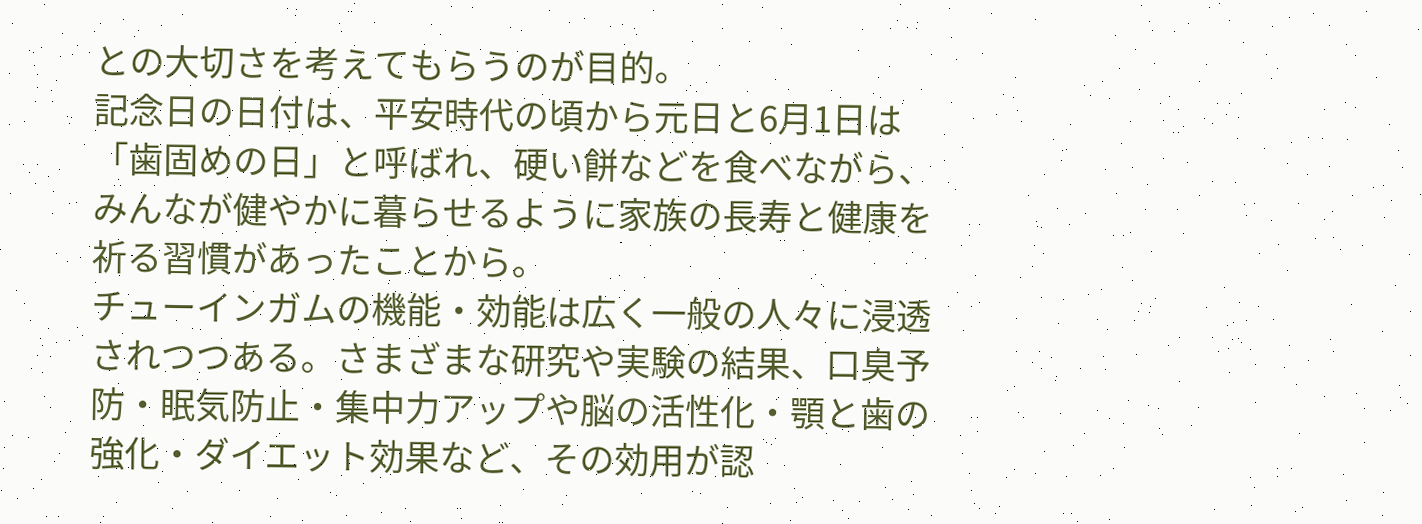との大切さを考えてもらうのが目的。
記念日の日付は、平安時代の頃から元日と6月1日は「歯固めの日」と呼ばれ、硬い餅などを食べながら、みんなが健やかに暮らせるように家族の長寿と健康を祈る習慣があったことから。
チューインガムの機能・効能は広く一般の人々に浸透されつつある。さまざまな研究や実験の結果、口臭予防・眠気防止・集中力アップや脳の活性化・顎と歯の強化・ダイエット効果など、その効用が認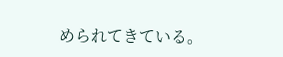められてきている。